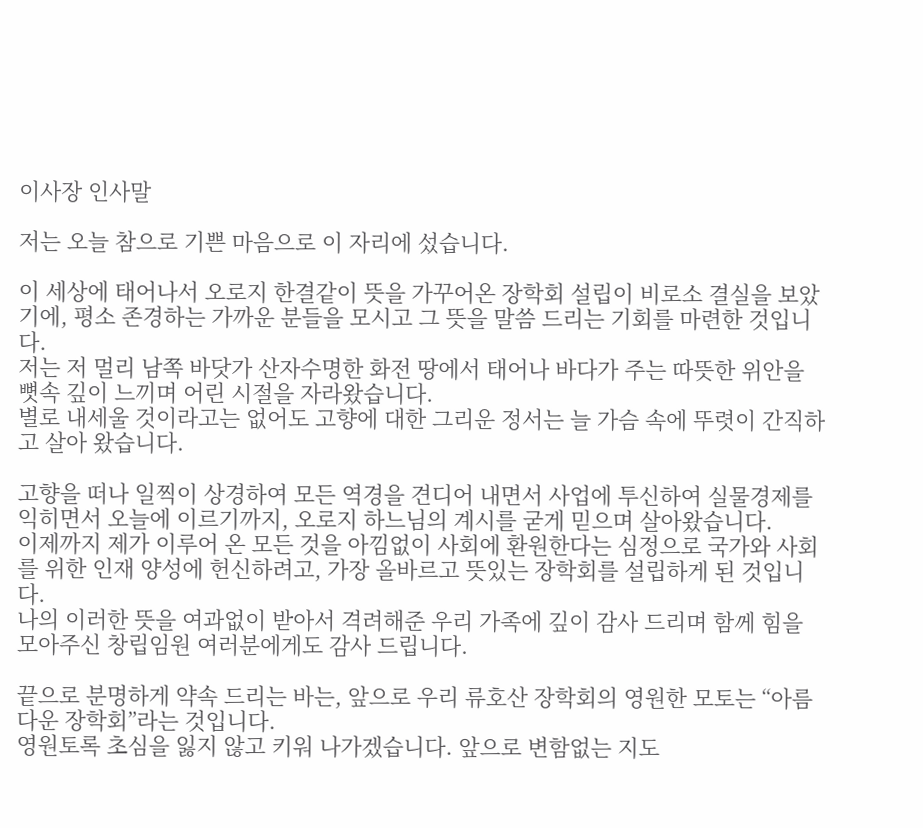이사장 인사말

저는 오늘 참으로 기쁜 마음으로 이 자리에 섰습니다.

이 세상에 태어나서 오로지 한결같이 뜻을 가꾸어온 장학회 설립이 비로소 결실을 보았기에, 평소 존경하는 가까운 분들을 모시고 그 뜻을 말씀 드리는 기회를 마련한 것입니다.
저는 저 멀리 남쪽 바닷가 산자수명한 화전 땅에서 태어나 바다가 주는 따뜻한 위안을 뼛속 깊이 느끼며 어린 시절을 자라왔습니다.
별로 내세울 것이라고는 없어도 고향에 대한 그리운 정서는 늘 가슴 속에 뚜렷이 간직하고 살아 왔습니다.

고향을 떠나 일찍이 상경하여 모든 역경을 견디어 내면서 사업에 투신하여 실물경제를 익히면서 오늘에 이르기까지, 오로지 하느님의 계시를 굳게 믿으며 살아왔습니다.
이제까지 제가 이루어 온 모든 것을 아낌없이 사회에 환원한다는 심정으로 국가와 사회를 위한 인재 양성에 헌신하려고, 가장 올바르고 뜻있는 장학회를 설립하게 된 것입니다.
나의 이러한 뜻을 여과없이 받아서 격려해준 우리 가족에 깊이 감사 드리며 함께 힘을 모아주신 창립임원 여러분에게도 감사 드립니다.

끝으로 분명하게 약속 드리는 바는, 앞으로 우리 류호산 장학회의 영원한 모토는 “아름다운 장학회”라는 것입니다.
영원토록 초심을 잃지 않고 키워 나가겠습니다. 앞으로 변함없는 지도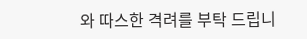와 따스한 격려를 부탁 드립니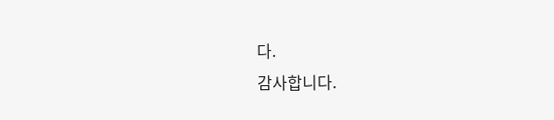다.
감사합니다.